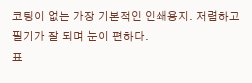코팅이 없는 가장 기본적인 인쇄용지. 저렴하고 필기가 잘 되며 눈이 편하다.
표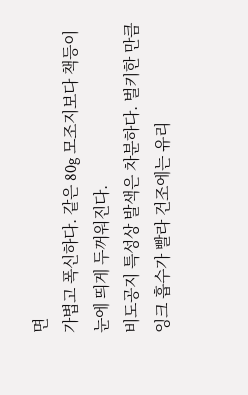면
가볍고 폭신하다. 같은 80g 모조지보다 책등이 눈에 띄게 두꺼워진다.
비도공지 특성상 발색은 차분하다. 벌키한 만큼 잉크 흡수가 빨라 건조에는 유리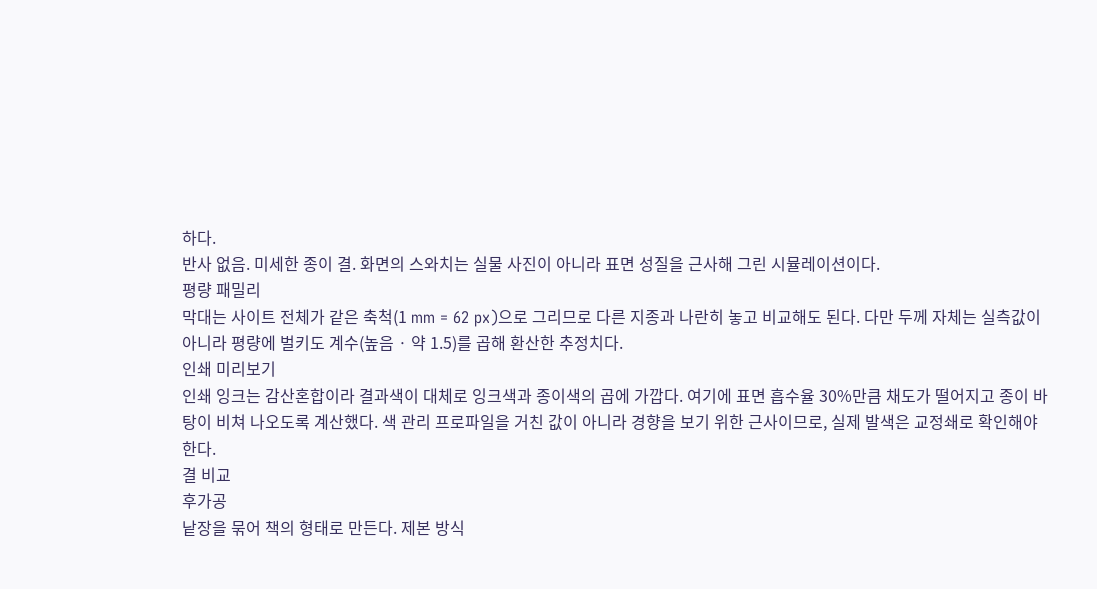하다.
반사 없음. 미세한 종이 결. 화면의 스와치는 실물 사진이 아니라 표면 성질을 근사해 그린 시뮬레이션이다.
평량 패밀리
막대는 사이트 전체가 같은 축척(1 mm = 62 px)으로 그리므로 다른 지종과 나란히 놓고 비교해도 된다. 다만 두께 자체는 실측값이 아니라 평량에 벌키도 계수(높음 · 약 1.5)를 곱해 환산한 추정치다.
인쇄 미리보기
인쇄 잉크는 감산혼합이라 결과색이 대체로 잉크색과 종이색의 곱에 가깝다. 여기에 표면 흡수율 30%만큼 채도가 떨어지고 종이 바탕이 비쳐 나오도록 계산했다. 색 관리 프로파일을 거친 값이 아니라 경향을 보기 위한 근사이므로, 실제 발색은 교정쇄로 확인해야 한다.
결 비교
후가공
낱장을 묶어 책의 형태로 만든다. 제본 방식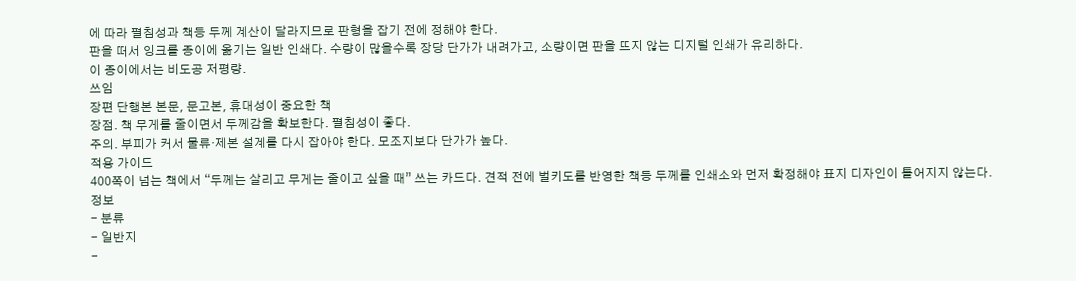에 따라 펼침성과 책등 두께 계산이 달라지므로 판형을 잡기 전에 정해야 한다.
판을 떠서 잉크를 종이에 옮기는 일반 인쇄다. 수량이 많을수록 장당 단가가 내려가고, 소량이면 판을 뜨지 않는 디지털 인쇄가 유리하다.
이 종이에서는 비도공 저평량.
쓰임
장편 단행본 본문, 문고본, 휴대성이 중요한 책
장점. 책 무게를 줄이면서 두께감을 확보한다. 펼침성이 좋다.
주의. 부피가 커서 물류·제본 설계를 다시 잡아야 한다. 모조지보다 단가가 높다.
적용 가이드
400쪽이 넘는 책에서 “두께는 살리고 무게는 줄이고 싶을 때” 쓰는 카드다. 견적 전에 벌키도를 반영한 책등 두께를 인쇄소와 먼저 확정해야 표지 디자인이 틀어지지 않는다.
정보
- 분류
- 일반지
-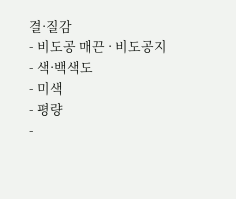결·질감
- 비도공 매끈 · 비도공지
- 색·백색도
- 미색
- 평량
-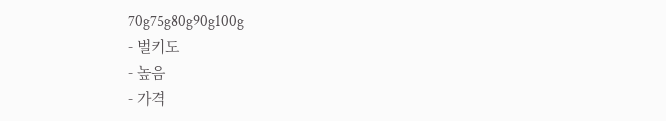70g75g80g90g100g
- 벌키도
- 높음
- 가격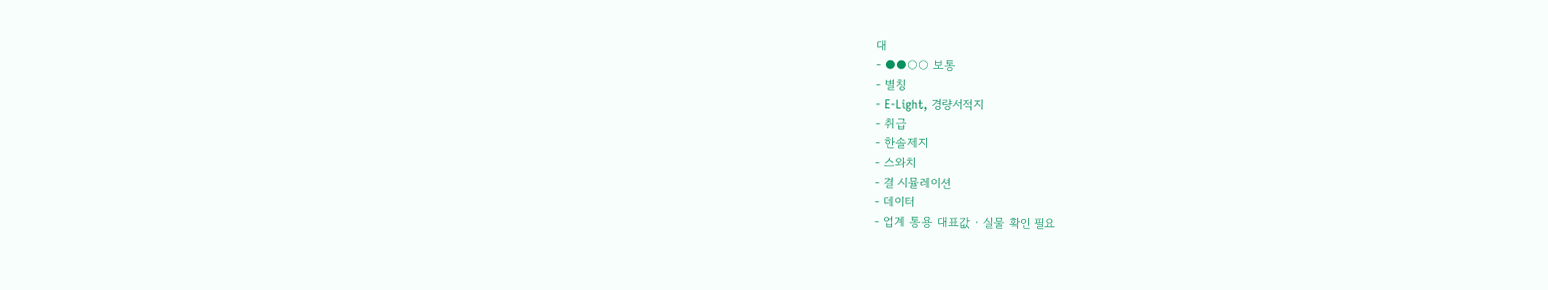대
- ●●○○ 보통
- 별칭
- E-Light, 경량서적지
- 취급
- 한솔제지
- 스와치
- 결 시뮬레이션
- 데이터
- 업계 통용 대표값 · 실물 확인 필요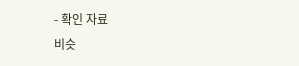- 확인 자료
비슷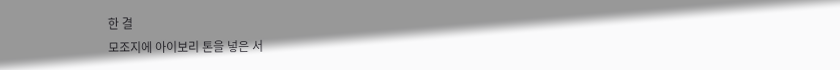한 결
모조지에 아이보리 톤을 넣은 서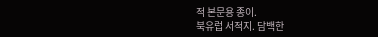적 본문용 종이.
북유럽 서적지. 담백한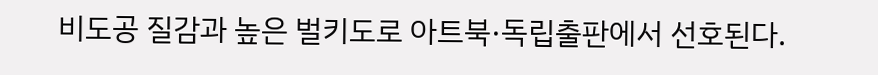비도공 질감과 높은 벌키도로 아트북·독립출판에서 선호된다.